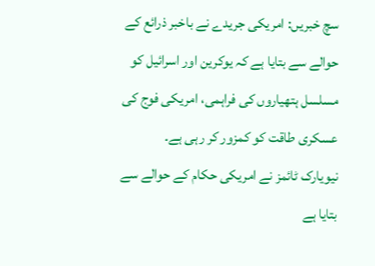سچ خبریں: امریکی جریدے نے باخبر ذرائع کے حوالے سے بتایا ہے کہ یوکرین اور اسرائیل کو مسلسل ہتھیاروں کی فراہمی، امریکی فوج کی عسکری طاقت کو کمزور کر رہی ہے۔
نیویارک ٹائمز نے امریکی حکام کے حوالے سے بتایا ہے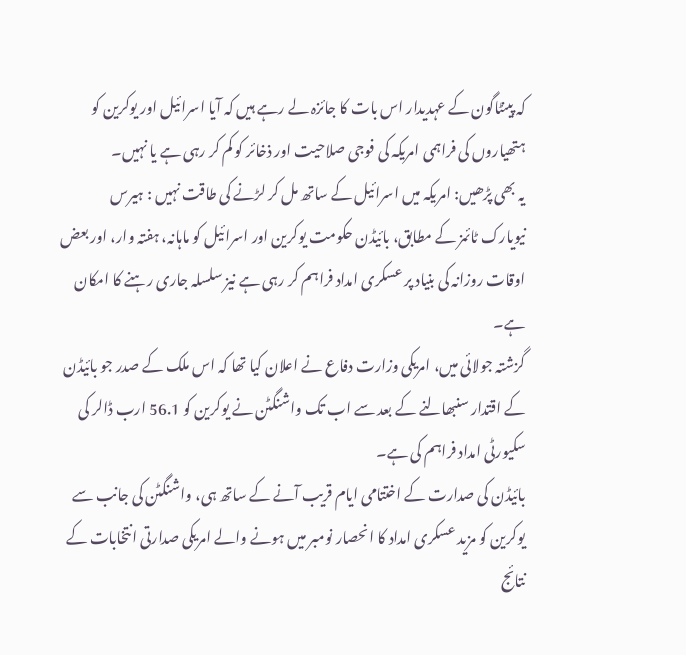کہ پینٹاگون کے عہدیدار اس بات کا جائزہ لے رہے ہیں کہ آیا اسرائیل اور یوکرین کو ہتھیاروں کی فراہمی امریکہ کی فوجی صلاحیت اور ذخائر کو کم کر رہی ہے یا نہیں۔
یہ بھی پڑھیں: امریکہ میں اسرائیل کے ساتھ مل کر لڑنے کی طاقت نہیں : ہیرس
نیویارک ٹائمز کے مطابق، بائیڈن حکومت یوکرین اور اسرائیل کو ماہانہ، ہفتہ وار، اور بعض اوقات روزانہ کی بنیاد پر عسکری امداد فراہم کر رہی ہے نیز سلسلہ جاری رہنے کا امکان ہے۔
گزشتہ جولائی میں، امریکی وزارت دفاع نے اعلان کیا تھا کہ اس ملک کے صدر جو بائیڈن کے اقتدار سنبھالنے کے بعد سے اب تک واشنگٹن نے یوکرین کو 56.1 ارب ڈالر کی سکیورٹی امداد فراہم کی ہے۔
بائیڈن کی صدارت کے اختتامی ایام قریب آنے کے ساتھ ہی، واشنگٹن کی جانب سے یوکرین کو مزید عسکری امداد کا انحصار نومبر میں ہونے والے امریکی صدارتی انتخابات کے نتائج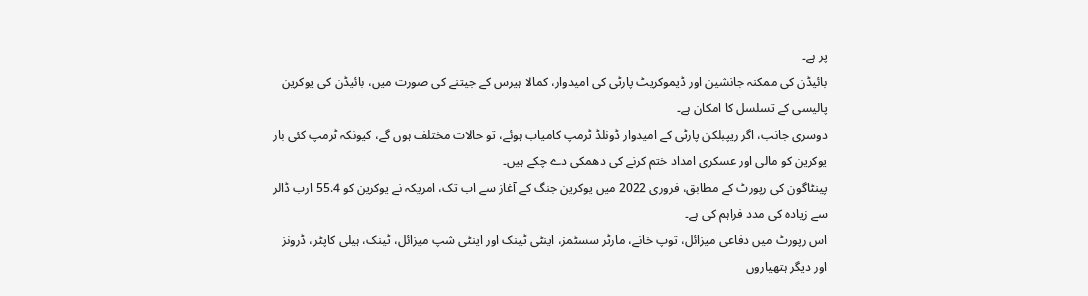پر ہے۔
بائیڈن کی ممکنہ جانشین اور ڈیموکریٹ پارٹی کی امیدوار، کمالا ہیرس کے جیتنے کی صورت میں، بائیڈن کی یوکرین پالیسی کے تسلسل کا امکان ہے۔
دوسری جانب، اگر ریپبلکن پارٹی کے امیدوار ڈونلڈ ٹرمپ کامیاب ہوئے، تو حالات مختلف ہوں گے، کیونکہ ٹرمپ کئی بار یوکرین کو مالی اور عسکری امداد ختم کرنے کی دھمکی دے چکے ہیں۔
پینٹاگون کی رپورٹ کے مطابق، فروری 2022 میں یوکرین جنگ کے آغاز سے اب تک، امریکہ نے یوکرین کو 55.4 ارب ڈالر سے زیادہ کی مدد فراہم کی ہے۔
اس رپورٹ میں دفاعی میزائل، توپ خانے، مارٹر سسٹمز، اینٹی ٹینک اور اینٹی شپ میزائل، ٹینک، ہیلی کاپٹر، ڈرونز اور دیگر ہتھیاروں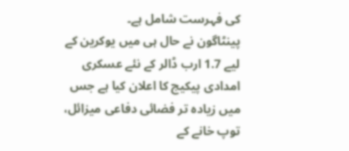کی فہرست شامل ہے۔
پینٹاگون نے حال ہی میں یوکرین کے لیے 1.7 ارب ڈالر کے نئے عسکری امدادی پیکیج کا اعلان کیا ہے جس میں زیادہ تر فضائی دفاعی میزائل، توپ خانے کے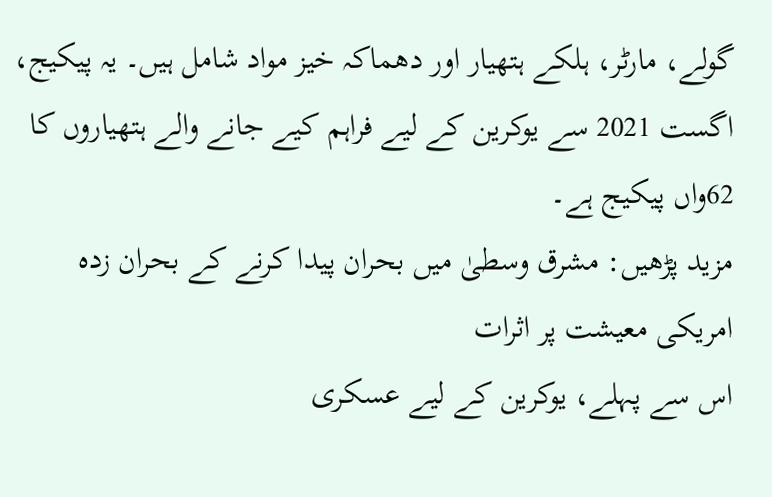گولے، مارٹر، ہلکے ہتھیار اور دھماکہ خیز مواد شامل ہیں۔ یہ پیکیج، اگست 2021 سے یوکرین کے لیے فراہم کیے جانے والے ہتھیاروں کا 62واں پیکیج ہے۔
مزید پڑھیں: مشرق وسطیٰ میں بحران پیدا کرنے کے بحران زدہ امریکی معیشت پر اثرات
اس سے پہلے، یوکرین کے لیے عسکری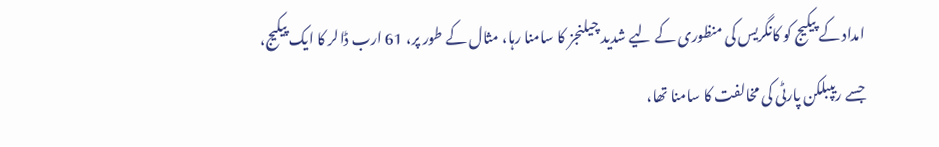امداد کے پیکیج کو کانگریس کی منظوری کے لیے شدید چیلنجز کا سامنا رہا، مثال کے طور پر، 61 ارب ڈالر کا ایک پیکیج، جسے ریپبلکن پارٹی کی مخالفت کا سامنا تھا،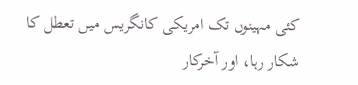کئی مہینوں تک امریکی کانگریس میں تعطل کا شکار رہا، اور آخرکار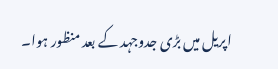اپریل میں بڑی جدوجہد کے بعد منظور ہوا۔